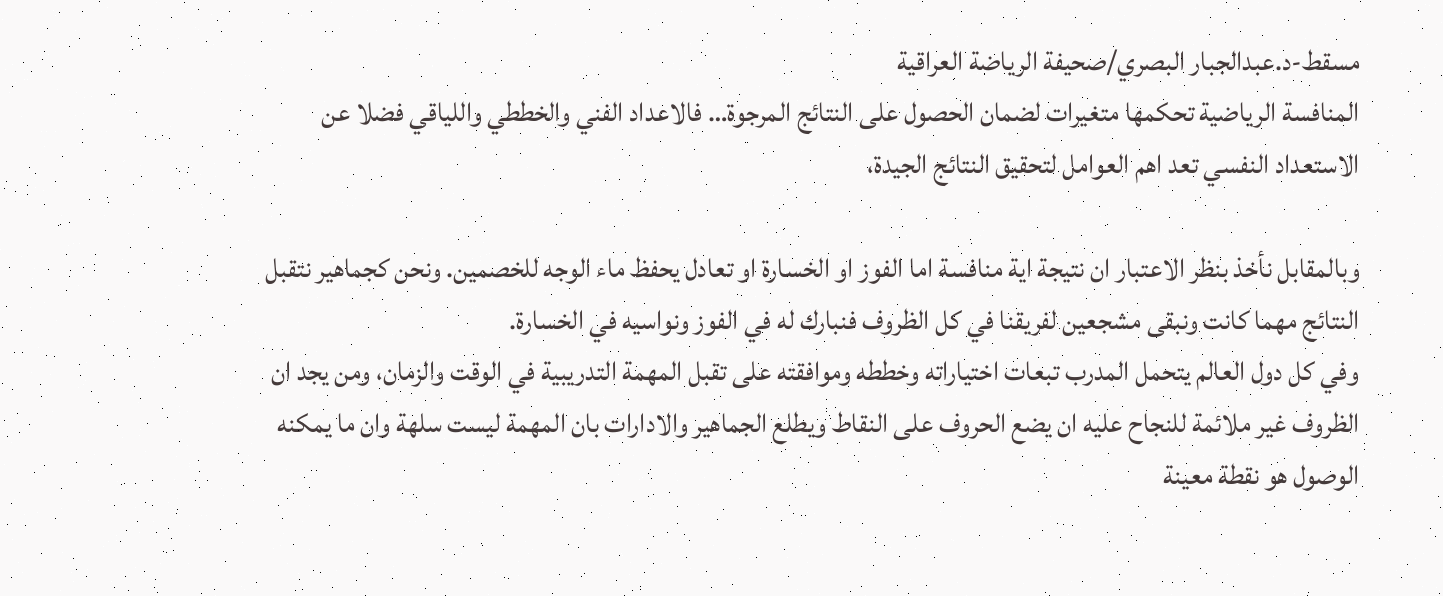مسقط-د.عبدالجبار البصري/صحيفة الرياضة العراقية
المنافسة الرياضية تحكمها متغيرات لضمان الحصول على النتائج المرجوة… فالاعداد الفني والخططي واللياقي فضلا عن الاستعداد النفسي تعد اهم العوامل لتحقيق النتائج الجيدة،

وبالمقابل نأخذ بنظر الاعتبار ان نتيجة اية منافسة اما الفوز او الخسارة او تعادل يحفظ ماء الوجه للخصمين. ونحن كجماهير نتقبل النتائج مهما كانت ونبقى مشجعين لفريقنا في كل الظروف فنبارك له في الفوز ونواسيه في الخسارة.
وفي كل دول العالم يتحمل المدرب تبعات اختياراته وخططه وموافقته على تقبل المهمة التدريبية في الوقت والزمان، ومن يجد ان الظروف غير ملائمة للنجاح عليه ان يضع الحروف على النقاط ويطلع الجماهير والادارات بان المهمة ليست سلهة وان ما يمكنه الوصول هو نقطة معينة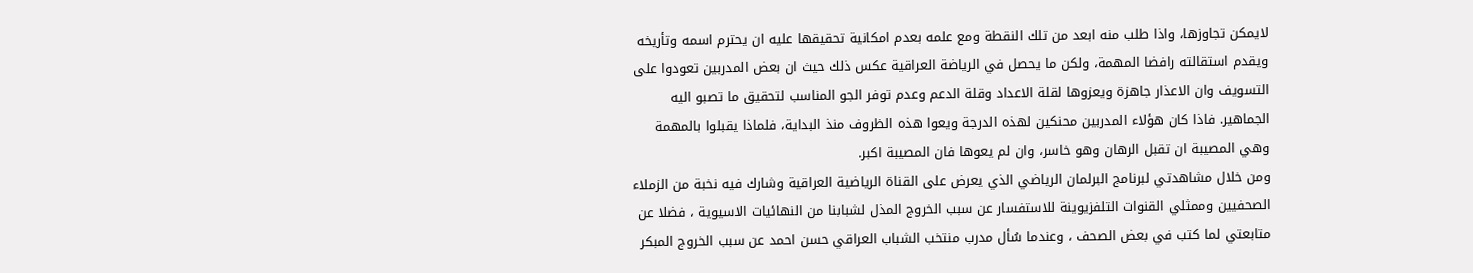لايمكن تجاوزها، واذا طلب منه ابعد من تلك النقطة ومع علمه بعدم امكانية تحقيقها عليه ان يحترم اسمه وتأريخه ويقدم استقالته رافضا المهمة، ولكن ما يحصل في الرياضة العراقية عكس ذلك حيث ان بعض المدربين تعودوا على التسويف وان الاعذار جاهزة ويعزوها لقلة الاعداد وقلة الدعم وعدم توفر الجو المناسب لتحقيق ما تصبو اليه الجماهير. فاذا كان هؤلاء المدربين محنكين لهذه الدرجة ويعوا هذه الظروف منذ البداية، فلماذا يقبلوا بالمهمة وهي المصيبة ان تقبل الرهان وهو خاسر، وان لم يعوها فان المصيبة اكبر.
ومن خلال مشاهدتي لبرنامج البرلمان الرياضي الذي يعرض على القناة الرياضية العراقية وشارك فيه نخبة من الزملاء الصحفيين وممثلي القنوات التلفزيوينة للاستفسار عن سبب الخروج المذل لشبابنا من النهائيات الاسيوية ، فضلا عن متابعتي لما كتب في بعض الصحف ، وعندما سُأل مدرب منتخب الشباب العراقي حسن احمد عن سبب الخروج المبكر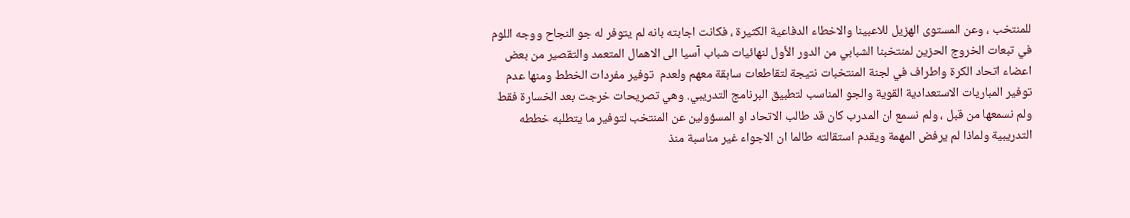للمنتخب ، وعن المستوى الهزيل للاعبينا والاخطاء الدفاعية الكثيرة ، فكانت اجابته بانه لم يتوفر له جو النجاح ووجه اللوم في تبعات الخروج الحزين لمنتخبنا الشبابي من الدور الأول لنهائيات شباب آسيا الى الاهمال المتعمد والتقصير من بعض اعضاء اتحاد الكرة واطراف في لجنة المنتخبات نتيجة لتقاطعات سابقة معهم ولعدم  توفير مفردات الخطط ومنها عدم توفير المباريات الاستعدادية القوية والجو المناسب لتطبيق البرنامج التدريبي. وهي تصريحات خرجت بعد الخسارة فقط ولم نسمعها من قبل ، ولم نسمع ان المدرب كان قد طالب الاتحاد او المسؤولين عن المنتخب لتوفير ما يتطلبه خططه التدريبية ولماذا لم يرفض المهمة ويقدم استقالته طالما ان الاجواء غير مناسبة منذ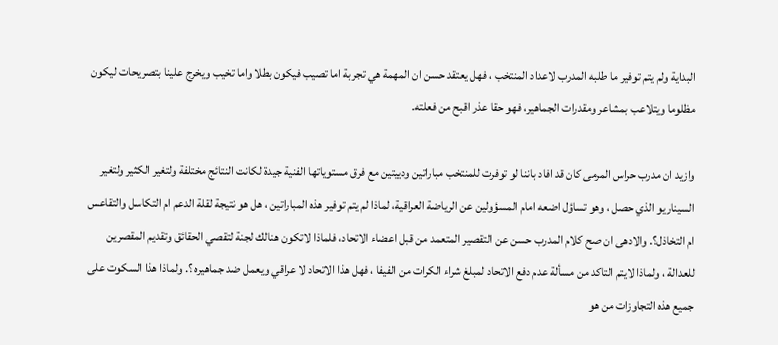البداية ولم يتم توفير ما طلبه المدرب لاعداد المنتخب ، فهل يعتقد حسن ان المهمة هي تجربة اما تصيب فيكون بطلا واما تخيب ويخرج علينا بتصريحات ليكون مظلوما ويتلاعب بمشاعر ومقدرات الجماهير، فهو حقا عذر اقبح من فعلته.

وازيد ان مدرب حراس المرمى كان قد افاد باننا لو توفرت للمنتخب مباراتين ودييتين مع فرق مستوياتها الفنية جيدة لكانت النتائج مختلفة ولتغير الكثير ولتغير السيناريو الذي حصل ، وهو تساؤل اضعه امام المسؤولين عن الرياضة العراقية، لماذا لم يتم توفير هذه المباراتين ، هل هو نتيجة لقلة الدعم ام التكاسل والتقاعس ام التخاذل؟. والادهى ان صح كلام المدرب حسن عن التقصير المتعمد من قبل اعضاء الاتحاد، فلماذا لاتكون هنالك لجنة لتقصي الحقائق وتقديم المقصرين للعدالة ، ولماذا لايتم التاكد من مسألة عدم دفع الاتحاد لمبلغ شراء الكرات من الفيفا ، فهل هذا الاتحاد لا عراقي ويعمل ضد جماهيره ؟. ولماذا هذا السكوت على جميع هذه التجاوزات من هو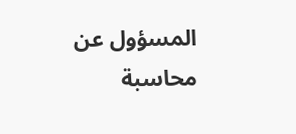المسؤول عن محاسبة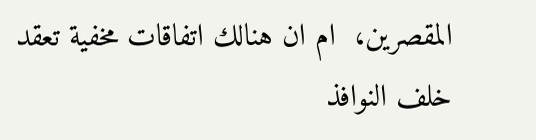المقصرين،  ام ان هنالك اتفاقات مخفية تعقد خلف النوافذ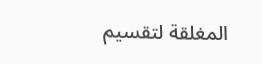المغلقة لتقسيم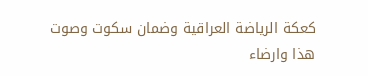كعكة الرياضة العراقية وضمان سكوت وصوت هذا وارضاء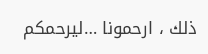ذلك ، ارحمونا …ليرحمكم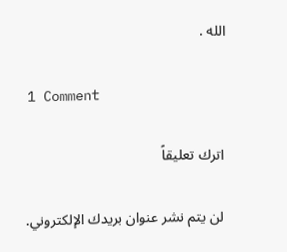الله .

1 Comment

اترك تعليقاً

لن يتم نشر عنوان بريدك الإلكتروني.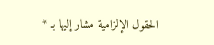الحقول الإلزامية مشار إليها بـ *